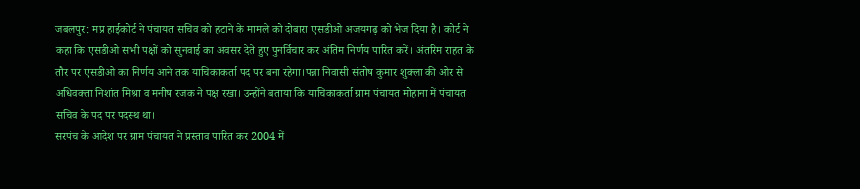जबलपुर: मप्र हाईकोर्ट ने पंचायत सचिव को हटाने के मामले को दोबारा एसडीओ अजयगढ़ को भेज दिया है। कोर्ट ने कहा कि एसडीओ सभी पक्षों को सुनवाई का अवसर देते हुए पुनर्विचार कर अंतिम निर्णय पारित करें। अंतरिम राहत के तौर पर एसडीओ का निर्णय आने तक याचिकाकर्ता पद पर बना रहेगा।पन्ना निवासी संतोष कुमार शुक्ला की ओर से अधिवक्ता निशांत मिश्रा व मनीष रजक ने पक्ष रखा। उन्होंने बताया कि याचिकाकर्ता ग्राम पंचायत मोहाना में पंचायत सचिव के पद पर पदस्थ था।
सरपंच के आदेश पर ग्राम पंचायत ने प्रस्ताव पारित कर 2004 में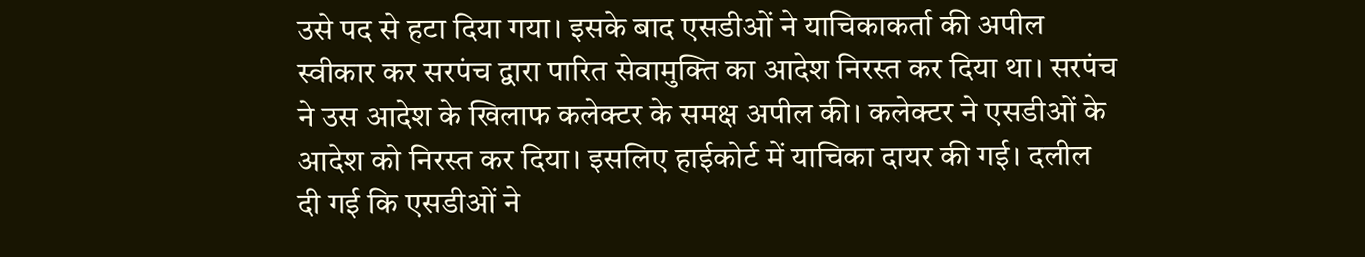उसे पद से हटा दिया गया। इसके बाद एसडीओं ने याचिकाकर्ता की अपील स्वीकार कर सरपंच द्वारा पारित सेवामुक्ति का आदेश निरस्त कर दिया था। सरपंच ने उस आदेश के खिलाफ कलेक्टर के समक्ष अपील की। कलेक्टर ने एसडीओं के आदेश को निरस्त कर दिया। इसलिए हाईकोर्ट में याचिका दायर की गई। दलील दी गई कि एसडीओं ने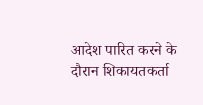आदेश पारित करने के दौरान शिकायतकर्ता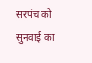सरपंच को सुनवाई का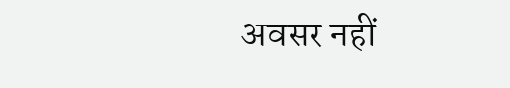अवसर नहीं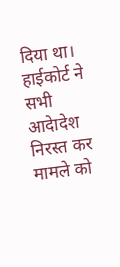दिया था। हाईकोर्ट ने सभी आदेादेश निरस्त कर मामले को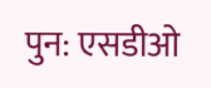पुन: एसडीओ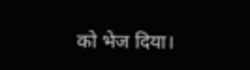को भेज दिया।